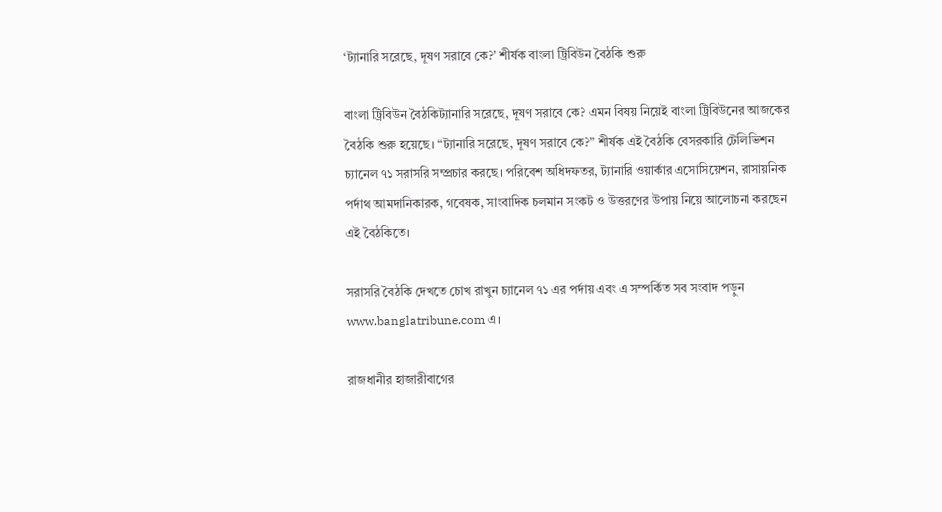‘ট্যানারি সরেছে, দূষণ সরাবে কে?’ শীর্ষক বাংলা ট্রিবিউন বৈঠকি শুরু

বাংলা ট্রিবিউন বৈঠকিট্যানারি সরেছে, দূষণ সরাবে কে? এমন বিষয় নিয়েই বাংলা ট্রিবিউনের আজকের বৈঠকি শুরু হয়েছে। “ট্যানারি সরেছে, দূষণ সরাবে কে?” শীর্ষক এই বৈঠকি বেসরকারি টেলিভিশন চ্যানেল ৭১ সরাসরি সম্প্রচার করছে। পরিবেশ অধিদফতর, ট্যানারি ওয়ার্কার এসোসিয়েশন, রাসায়নিক পর্দাথ আমদানিকারক, গবেষক, সাংবাদিক চলমান সংকট ও উত্তরণের উপায় নিয়ে আলোচনা করছেন এই বৈঠকিতে।

সরাসরি বৈঠকি দেখতে চোখ রাখুন চ্যানেল ৭১ এর পর্দায় এবং এ সম্পর্কিত সব সংবাদ পড়ুন www.banglatribune.com এ।

রাজধানীর হাজারীবাগের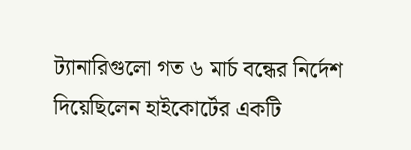ট্যানারিগুলো গত ৬ মার্চ বন্ধের নির্দেশ দিয়েছিলেন হাইকোর্টের একটি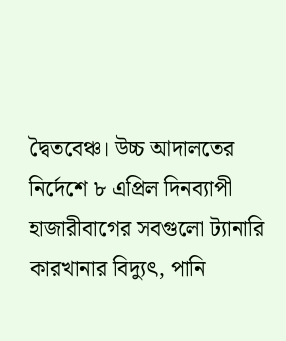দ্বৈতবেঞ্চ। উচ্চ আদালতের নির্দেশে ৮ এপ্রিল দিনব্যাপী হাজারীবাগের সবগুলো ট্যানারি কারখানার বিদ্যুৎ, পানি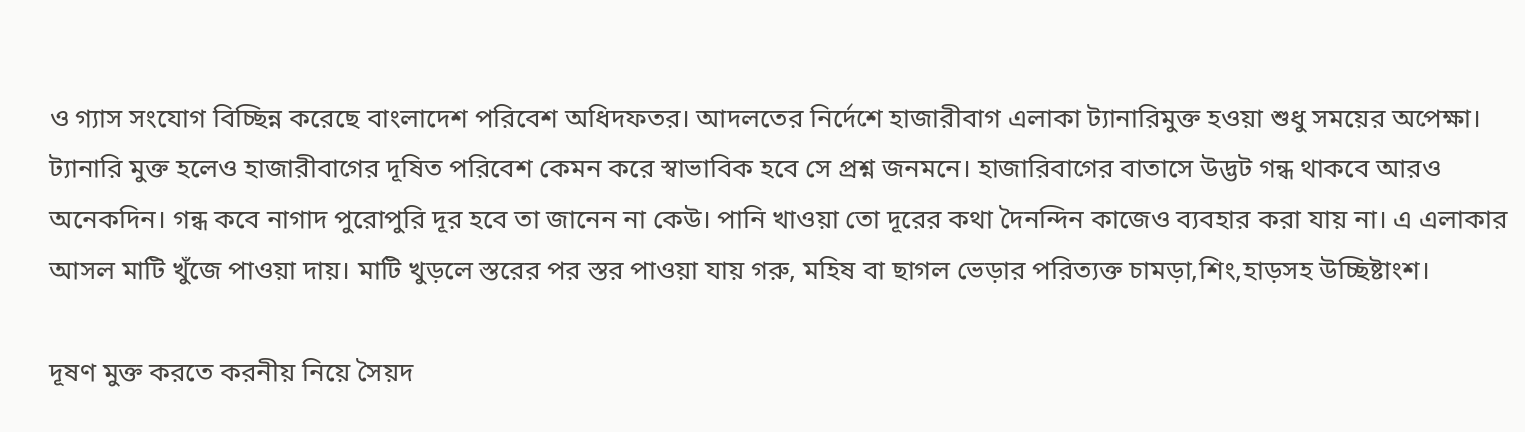ও গ্যাস সংযোগ বিচ্ছিন্ন করেছে বাংলাদেশ পরিবেশ অধিদফতর। আদলতের নির্দেশে হাজারীবাগ এলাকা ট্যানারিমুক্ত হওয়া শুধু সময়ের অপেক্ষা। ট্যানারি মুক্ত হলেও হাজারীবাগের দূষিত পরিবেশ কেমন করে স্বাভাবিক হবে সে প্রশ্ন জনমনে। হাজারিবাগের বাতাসে উদ্ভট গন্ধ থাকবে আরও অনেকদিন। গন্ধ কবে নাগাদ পুরোপুরি দূর হবে তা জানেন না কেউ। পানি খাওয়া তো দূরের কথা দৈনন্দিন কাজেও ব্যবহার করা যায় না। এ এলাকার আসল মাটি খুঁজে পাওয়া দায়। মাটি খুড়লে স্তরের পর স্তর পাওয়া যায় গরু, মহিষ বা ছাগল ভেড়ার পরিত্যক্ত চামড়া,শিং,হাড়সহ উচ্ছিষ্টাংশ।

দূষণ মুক্ত করতে করনীয় নিয়ে সৈয়দ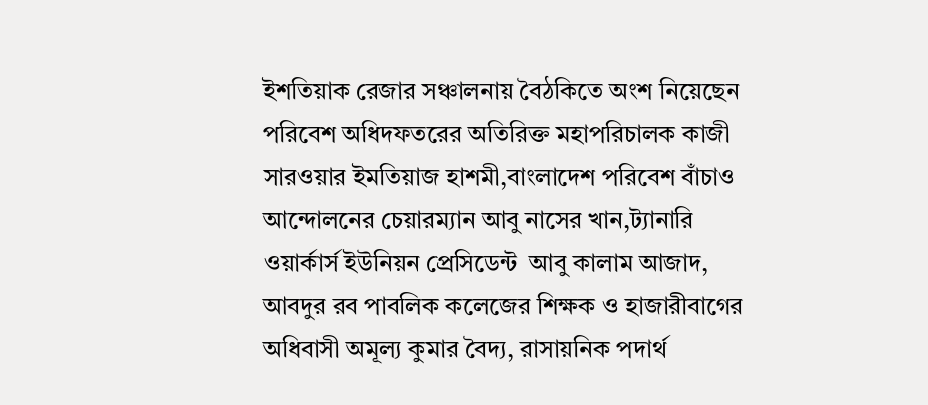ইশতিয়াক রেজার সঞ্চালনায় বৈঠকিতে অংশ নিয়েছেন পরিবেশ অধিদফতরের অতিরিক্ত মহাপরিচালক কাজী সারওয়ার ইমতিয়াজ হাশমী,বাংলাদেশ পরিবেশ বাঁচাও আন্দোলনের চেয়ারম্যান আবু নাসের খান,ট্যানারি ওয়ার্কার্স ইউনিয়ন প্রেসিডেন্ট  আবু কালাম আজাদ, আবদুর রব পাবলিক কলেজের শিক্ষক ও হাজারীবাগের অধিবাসী অমূল্য কুমার বৈদ্য, রাসায়নিক পদার্থ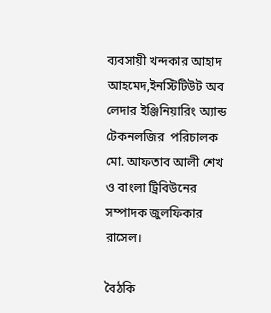ব্যবসায়ী খন্দকার আহাদ আহমেদ,ইনস্টিটিউট অব লেদার ইঞ্জিনিয়ারিং অ্যান্ড  টেকনলজির  পরিচালক মো. আফতাব আলী শেখ ও বাংলা ট্রিবিউনের সম্পাদক জুলফিকার রাসেল।

বৈঠকি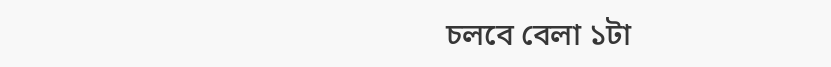চলবে বেলা ১টা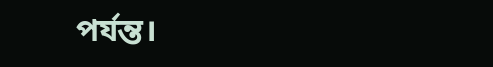পর্যন্ত।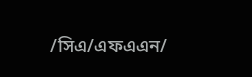/সিএ/এফএএন/